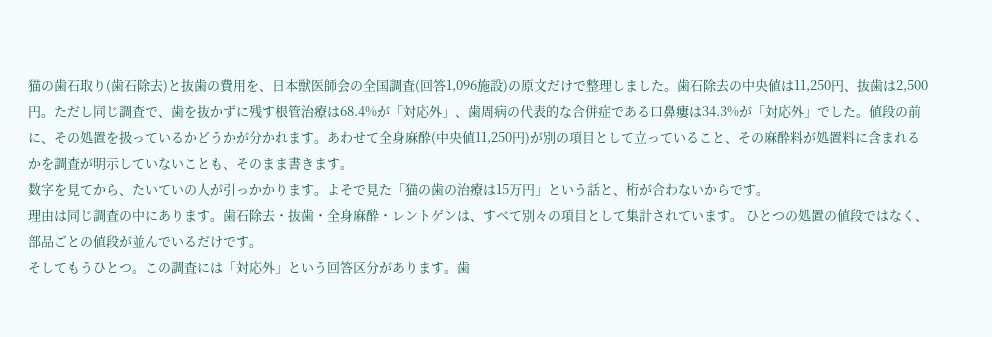猫の歯石取り(歯石除去)と抜歯の費用を、日本獣医師会の全国調査(回答1,096施設)の原文だけで整理しました。歯石除去の中央値は11,250円、抜歯は2,500円。ただし同じ調査で、歯を抜かずに残す根管治療は68.4%が「対応外」、歯周病の代表的な合併症である口鼻瘻は34.3%が「対応外」でした。値段の前に、その処置を扱っているかどうかが分かれます。あわせて全身麻酔(中央値11,250円)が別の項目として立っていること、その麻酔料が処置料に含まれるかを調査が明示していないことも、そのまま書きます。
数字を見てから、たいていの人が引っかかります。よそで見た「猫の歯の治療は15万円」という話と、桁が合わないからです。
理由は同じ調査の中にあります。歯石除去・抜歯・全身麻酔・レントゲンは、すべて別々の項目として集計されています。 ひとつの処置の値段ではなく、部品ごとの値段が並んでいるだけです。
そしてもうひとつ。この調査には「対応外」という回答区分があります。歯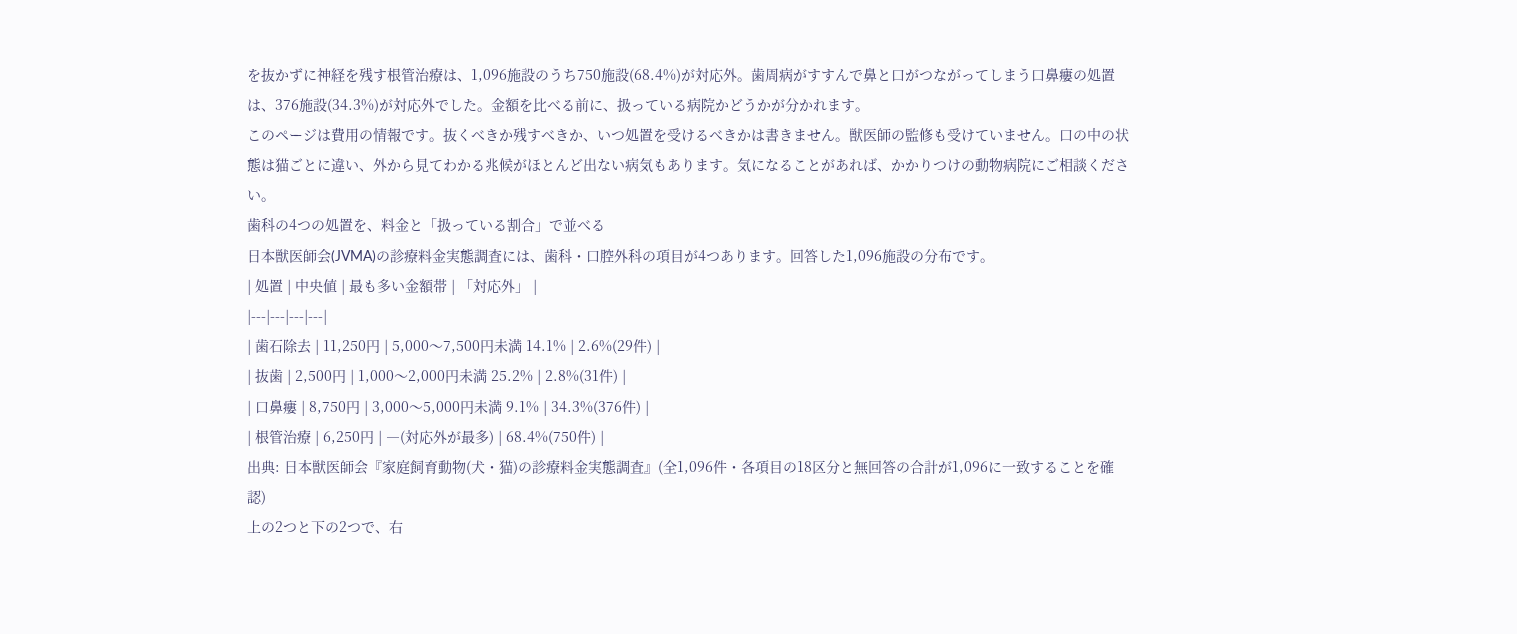を抜かずに神経を残す根管治療は、1,096施設のうち750施設(68.4%)が対応外。歯周病がすすんで鼻と口がつながってしまう口鼻瘻の処置は、376施設(34.3%)が対応外でした。金額を比べる前に、扱っている病院かどうかが分かれます。
このページは費用の情報です。抜くべきか残すべきか、いつ処置を受けるべきかは書きません。獣医師の監修も受けていません。口の中の状態は猫ごとに違い、外から見てわかる兆候がほとんど出ない病気もあります。気になることがあれば、かかりつけの動物病院にご相談ください。
歯科の4つの処置を、料金と「扱っている割合」で並べる
日本獣医師会(JVMA)の診療料金実態調査には、歯科・口腔外科の項目が4つあります。回答した1,096施設の分布です。
| 処置 | 中央値 | 最も多い金額帯 | 「対応外」 |
|---|---|---|---|
| 歯石除去 | 11,250円 | 5,000〜7,500円未満 14.1% | 2.6%(29件) |
| 抜歯 | 2,500円 | 1,000〜2,000円未満 25.2% | 2.8%(31件) |
| 口鼻瘻 | 8,750円 | 3,000〜5,000円未満 9.1% | 34.3%(376件) |
| 根管治療 | 6,250円 | ―(対応外が最多) | 68.4%(750件) |
出典: 日本獣医師会『家庭飼育動物(犬・猫)の診療料金実態調査』(全1,096件・各項目の18区分と無回答の合計が1,096に一致することを確認)
上の2つと下の2つで、右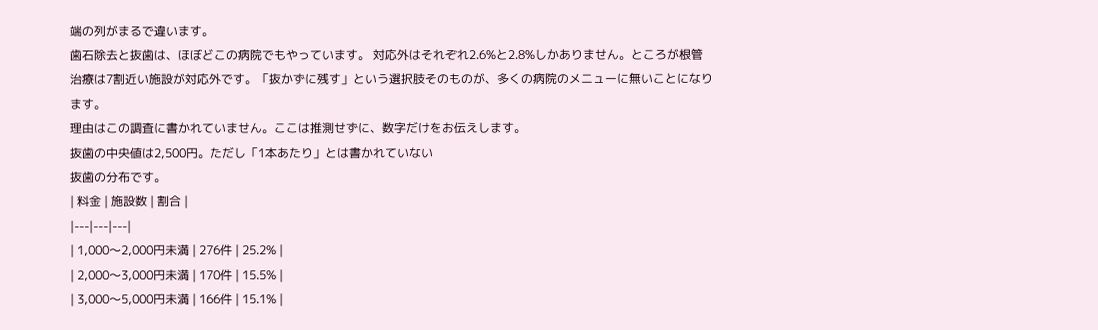端の列がまるで違います。
歯石除去と抜歯は、ほぼどこの病院でもやっています。 対応外はそれぞれ2.6%と2.8%しかありません。ところが根管治療は7割近い施設が対応外です。「抜かずに残す」という選択肢そのものが、多くの病院のメニューに無いことになります。
理由はこの調査に書かれていません。ここは推測せずに、数字だけをお伝えします。
抜歯の中央値は2,500円。ただし「1本あたり」とは書かれていない
抜歯の分布です。
| 料金 | 施設数 | 割合 |
|---|---|---|
| 1,000〜2,000円未満 | 276件 | 25.2% |
| 2,000〜3,000円未満 | 170件 | 15.5% |
| 3,000〜5,000円未満 | 166件 | 15.1% |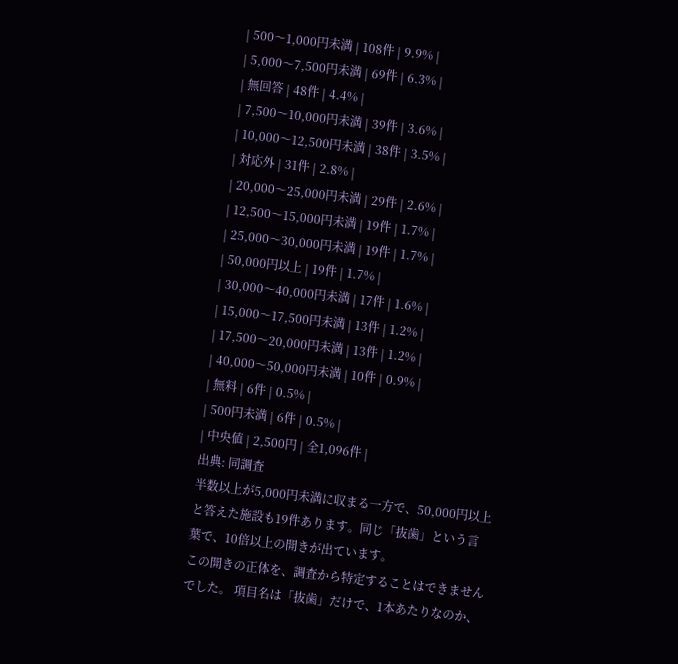| 500〜1,000円未満 | 108件 | 9.9% |
| 5,000〜7,500円未満 | 69件 | 6.3% |
| 無回答 | 48件 | 4.4% |
| 7,500〜10,000円未満 | 39件 | 3.6% |
| 10,000〜12,500円未満 | 38件 | 3.5% |
| 対応外 | 31件 | 2.8% |
| 20,000〜25,000円未満 | 29件 | 2.6% |
| 12,500〜15,000円未満 | 19件 | 1.7% |
| 25,000〜30,000円未満 | 19件 | 1.7% |
| 50,000円以上 | 19件 | 1.7% |
| 30,000〜40,000円未満 | 17件 | 1.6% |
| 15,000〜17,500円未満 | 13件 | 1.2% |
| 17,500〜20,000円未満 | 13件 | 1.2% |
| 40,000〜50,000円未満 | 10件 | 0.9% |
| 無料 | 6件 | 0.5% |
| 500円未満 | 6件 | 0.5% |
| 中央値 | 2,500円 | 全1,096件 |
出典: 同調査
半数以上が5,000円未満に収まる一方で、50,000円以上と答えた施設も19件あります。同じ「抜歯」という言葉で、10倍以上の開きが出ています。
この開きの正体を、調査から特定することはできませんでした。 項目名は「抜歯」だけで、1本あたりなのか、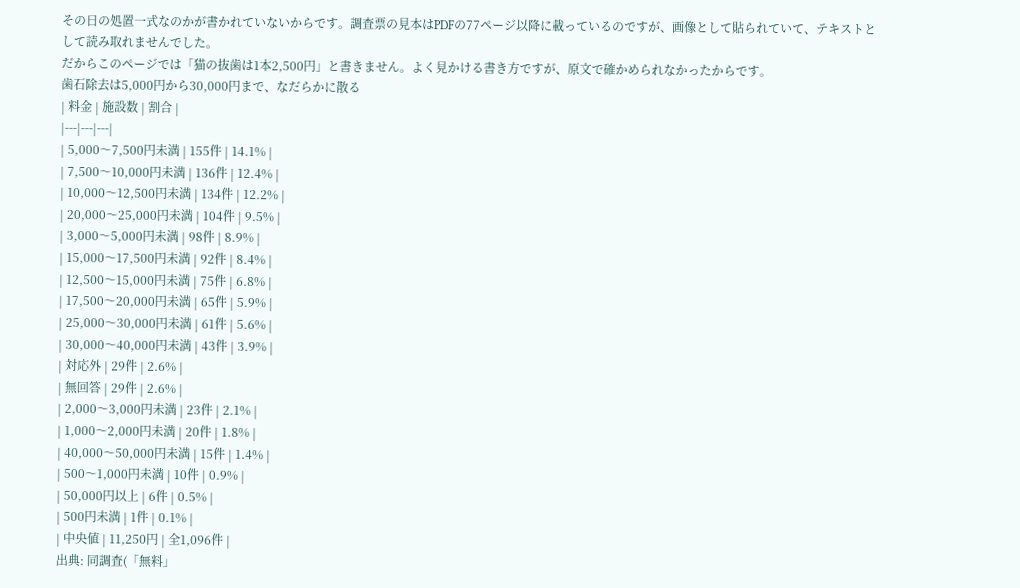その日の処置一式なのかが書かれていないからです。調査票の見本はPDFの77ページ以降に載っているのですが、画像として貼られていて、テキストとして読み取れませんでした。
だからこのページでは「猫の抜歯は1本2,500円」と書きません。よく見かける書き方ですが、原文で確かめられなかったからです。
歯石除去は5,000円から30,000円まで、なだらかに散る
| 料金 | 施設数 | 割合 |
|---|---|---|
| 5,000〜7,500円未満 | 155件 | 14.1% |
| 7,500〜10,000円未満 | 136件 | 12.4% |
| 10,000〜12,500円未満 | 134件 | 12.2% |
| 20,000〜25,000円未満 | 104件 | 9.5% |
| 3,000〜5,000円未満 | 98件 | 8.9% |
| 15,000〜17,500円未満 | 92件 | 8.4% |
| 12,500〜15,000円未満 | 75件 | 6.8% |
| 17,500〜20,000円未満 | 65件 | 5.9% |
| 25,000〜30,000円未満 | 61件 | 5.6% |
| 30,000〜40,000円未満 | 43件 | 3.9% |
| 対応外 | 29件 | 2.6% |
| 無回答 | 29件 | 2.6% |
| 2,000〜3,000円未満 | 23件 | 2.1% |
| 1,000〜2,000円未満 | 20件 | 1.8% |
| 40,000〜50,000円未満 | 15件 | 1.4% |
| 500〜1,000円未満 | 10件 | 0.9% |
| 50,000円以上 | 6件 | 0.5% |
| 500円未満 | 1件 | 0.1% |
| 中央値 | 11,250円 | 全1,096件 |
出典: 同調査(「無料」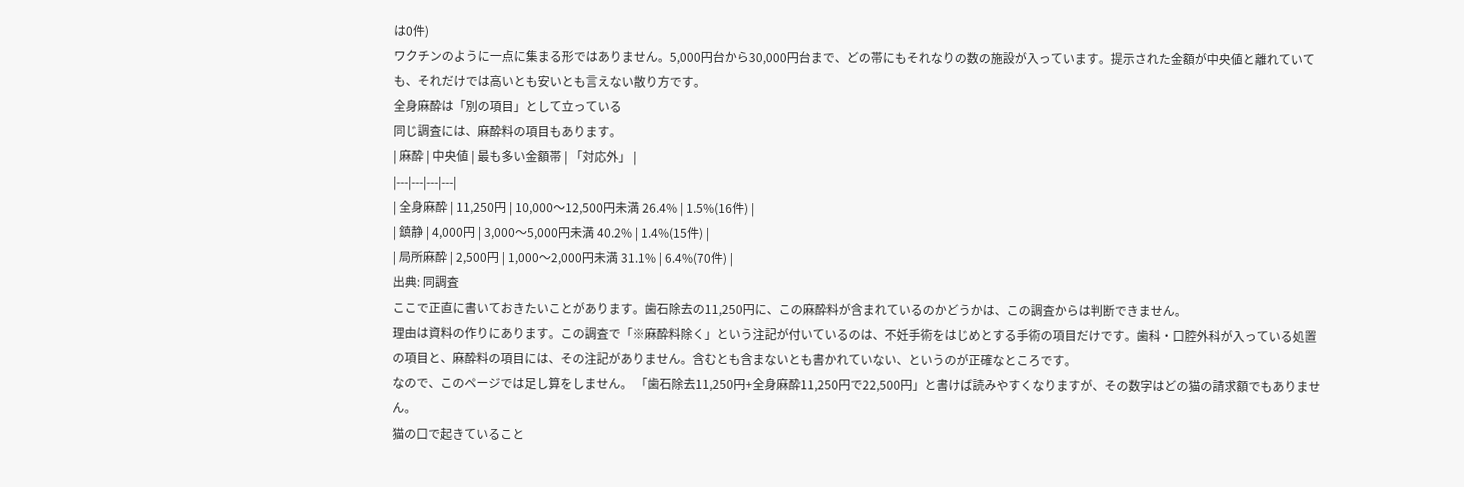は0件)
ワクチンのように一点に集まる形ではありません。5,000円台から30,000円台まで、どの帯にもそれなりの数の施設が入っています。提示された金額が中央値と離れていても、それだけでは高いとも安いとも言えない散り方です。
全身麻酔は「別の項目」として立っている
同じ調査には、麻酔料の項目もあります。
| 麻酔 | 中央値 | 最も多い金額帯 | 「対応外」 |
|---|---|---|---|
| 全身麻酔 | 11,250円 | 10,000〜12,500円未満 26.4% | 1.5%(16件) |
| 鎮静 | 4,000円 | 3,000〜5,000円未満 40.2% | 1.4%(15件) |
| 局所麻酔 | 2,500円 | 1,000〜2,000円未満 31.1% | 6.4%(70件) |
出典: 同調査
ここで正直に書いておきたいことがあります。歯石除去の11,250円に、この麻酔料が含まれているのかどうかは、この調査からは判断できません。
理由は資料の作りにあります。この調査で「※麻酔料除く」という注記が付いているのは、不妊手術をはじめとする手術の項目だけです。歯科・口腔外科が入っている処置の項目と、麻酔料の項目には、その注記がありません。含むとも含まないとも書かれていない、というのが正確なところです。
なので、このページでは足し算をしません。 「歯石除去11,250円+全身麻酔11,250円で22,500円」と書けば読みやすくなりますが、その数字はどの猫の請求額でもありません。
猫の口で起きていること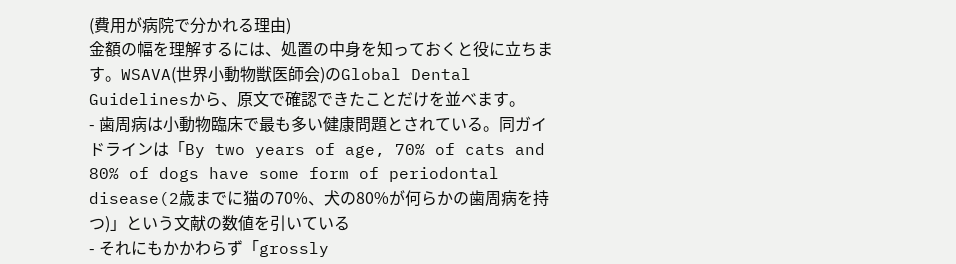(費用が病院で分かれる理由)
金額の幅を理解するには、処置の中身を知っておくと役に立ちます。WSAVA(世界小動物獣医師会)のGlobal Dental Guidelinesから、原文で確認できたことだけを並べます。
- 歯周病は小動物臨床で最も多い健康問題とされている。同ガイドラインは「By two years of age, 70% of cats and 80% of dogs have some form of periodontal disease(2歳までに猫の70%、犬の80%が何らかの歯周病を持つ)」という文献の数値を引いている
- それにもかかわらず「grossly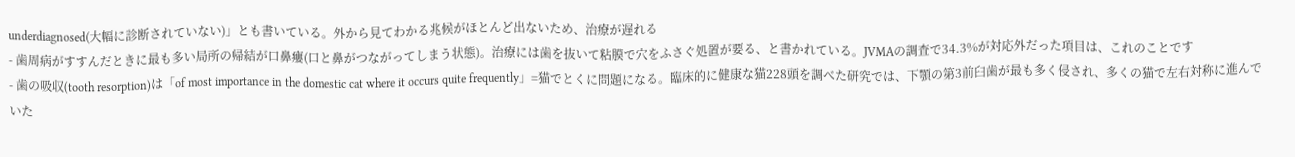underdiagnosed(大幅に診断されていない)」とも書いている。外から見てわかる兆候がほとんど出ないため、治療が遅れる
- 歯周病がすすんだときに最も多い局所の帰結が口鼻瘻(口と鼻がつながってしまう状態)。治療には歯を抜いて粘膜で穴をふさぐ処置が要る、と書かれている。JVMAの調査で34.3%が対応外だった項目は、これのことです
- 歯の吸収(tooth resorption)は「of most importance in the domestic cat where it occurs quite frequently」=猫でとくに問題になる。臨床的に健康な猫228頭を調べた研究では、下顎の第3前臼歯が最も多く侵され、多くの猫で左右対称に進んでいた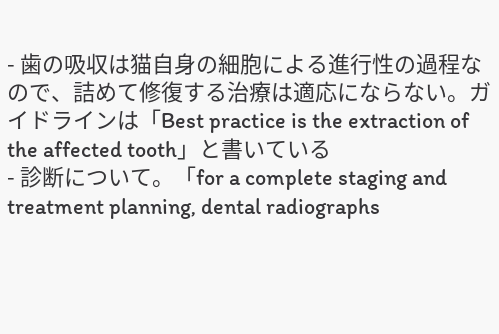- 歯の吸収は猫自身の細胞による進行性の過程なので、詰めて修復する治療は適応にならない。ガイドラインは「Best practice is the extraction of the affected tooth」と書いている
- 診断について。「for a complete staging and treatment planning, dental radiographs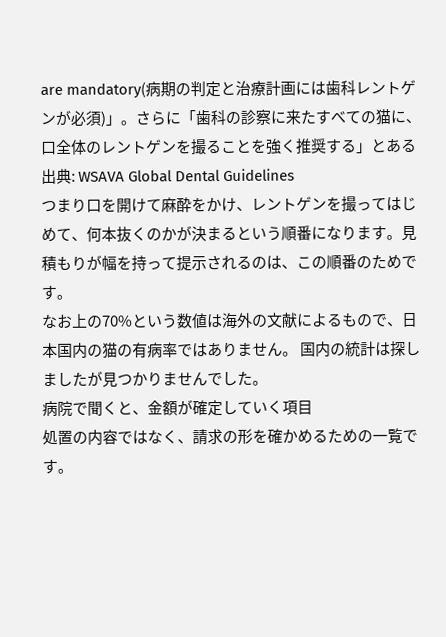are mandatory(病期の判定と治療計画には歯科レントゲンが必須)」。さらに「歯科の診察に来たすべての猫に、口全体のレントゲンを撮ることを強く推奨する」とある
出典: WSAVA Global Dental Guidelines
つまり口を開けて麻酔をかけ、レントゲンを撮ってはじめて、何本抜くのかが決まるという順番になります。見積もりが幅を持って提示されるのは、この順番のためです。
なお上の70%という数値は海外の文献によるもので、日本国内の猫の有病率ではありません。 国内の統計は探しましたが見つかりませんでした。
病院で聞くと、金額が確定していく項目
処置の内容ではなく、請求の形を確かめるための一覧です。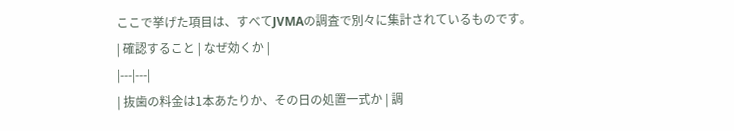ここで挙げた項目は、すべてJVMAの調査で別々に集計されているものです。
| 確認すること | なぜ効くか |
|---|---|
| 抜歯の料金は1本あたりか、その日の処置一式か | 調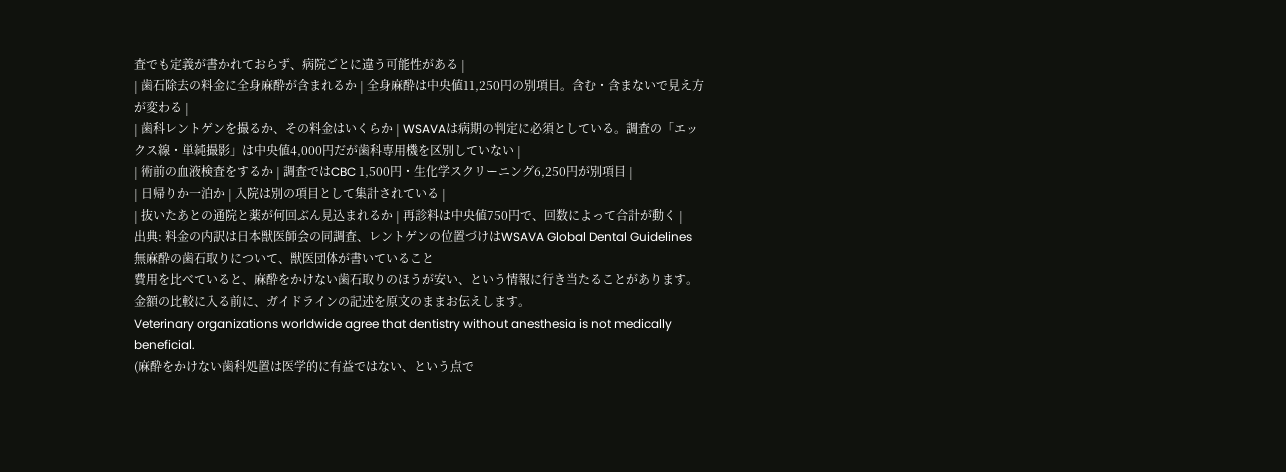査でも定義が書かれておらず、病院ごとに違う可能性がある |
| 歯石除去の料金に全身麻酔が含まれるか | 全身麻酔は中央値11,250円の別項目。含む・含まないで見え方が変わる |
| 歯科レントゲンを撮るか、その料金はいくらか | WSAVAは病期の判定に必須としている。調査の「エックス線・単純撮影」は中央値4,000円だが歯科専用機を区別していない |
| 術前の血液検査をするか | 調査ではCBC 1,500円・生化学スクリーニング6,250円が別項目 |
| 日帰りか一泊か | 入院は別の項目として集計されている |
| 抜いたあとの通院と薬が何回ぶん見込まれるか | 再診料は中央値750円で、回数によって合計が動く |
出典: 料金の内訳は日本獣医師会の同調査、レントゲンの位置づけはWSAVA Global Dental Guidelines
無麻酔の歯石取りについて、獣医団体が書いていること
費用を比べていると、麻酔をかけない歯石取りのほうが安い、という情報に行き当たることがあります。金額の比較に入る前に、ガイドラインの記述を原文のままお伝えします。
Veterinary organizations worldwide agree that dentistry without anesthesia is not medically beneficial.
(麻酔をかけない歯科処置は医学的に有益ではない、という点で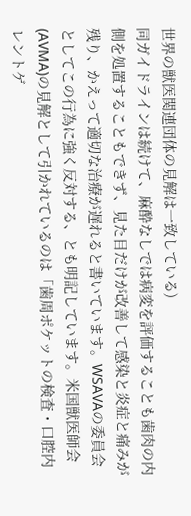世界の獣医関連団体の見解は一致している)
同ガイドラインは続けて、麻酔なしでは病変を評価することも歯肉の内側を処置することもできず、見た目だけが改善して感染と炎症と痛みが残り、かえって適切な治療が遅れると書いています。WSAVAの委員会としてこの行為に強く反対する、とも明記しています。米国獣医師会(AVMA)の見解として引かれているのは「歯周ポケットの検査・口腔内レントゲ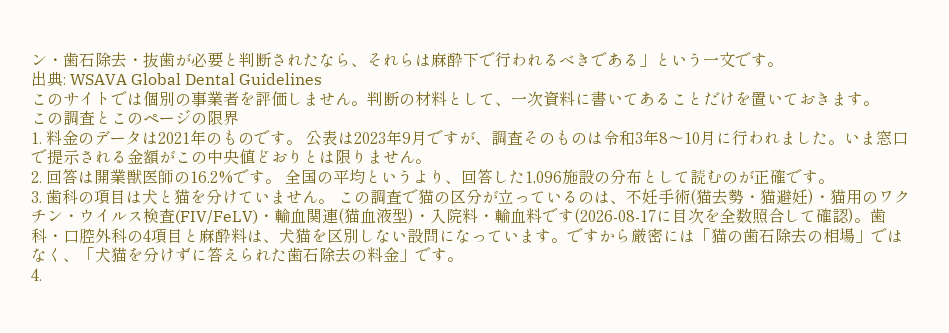ン・歯石除去・抜歯が必要と判断されたなら、それらは麻酔下で行われるべきである」という一文です。
出典: WSAVA Global Dental Guidelines
このサイトでは個別の事業者を評価しません。判断の材料として、一次資料に書いてあることだけを置いておきます。
この調査とこのページの限界
1. 料金のデータは2021年のものです。 公表は2023年9月ですが、調査そのものは令和3年8〜10月に行われました。いま窓口で提示される金額がこの中央値どおりとは限りません。
2. 回答は開業獣医師の16.2%です。 全国の平均というより、回答した1,096施設の分布として読むのが正確です。
3. 歯科の項目は犬と猫を分けていません。 この調査で猫の区分が立っているのは、不妊手術(猫去勢・猫避妊)・猫用のワクチン・ウイルス検査(FIV/FeLV)・輸血関連(猫血液型)・入院料・輸血料です(2026-08-17に目次を全数照合して確認)。歯科・口腔外科の4項目と麻酔料は、犬猫を区別しない設問になっています。ですから厳密には「猫の歯石除去の相場」ではなく、「犬猫を分けずに答えられた歯石除去の料金」です。
4.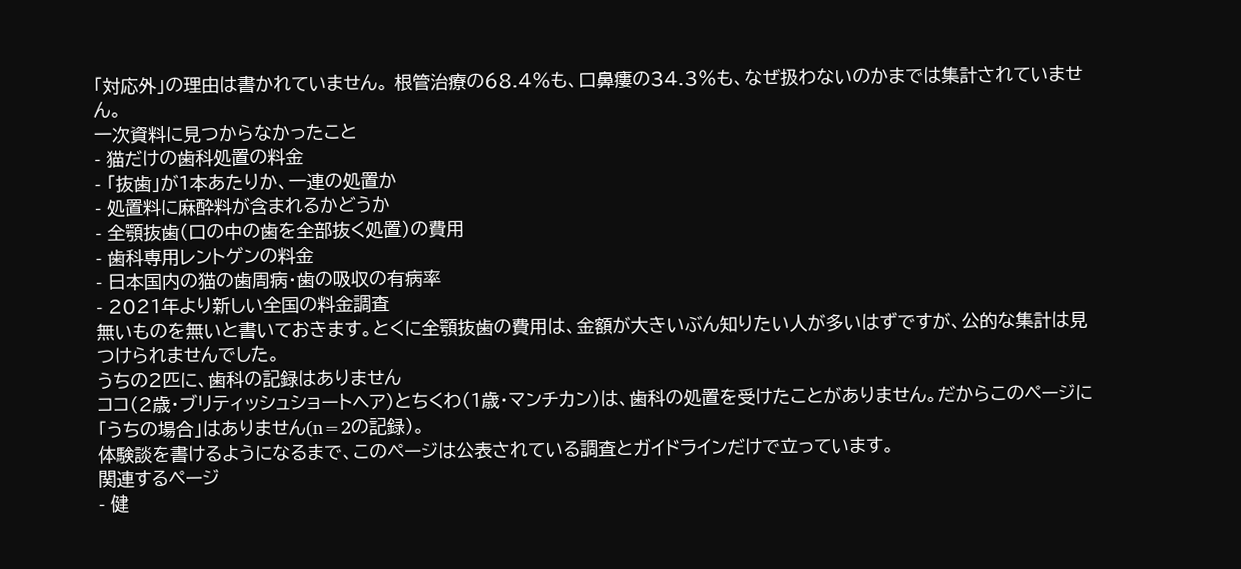「対応外」の理由は書かれていません。 根管治療の68.4%も、口鼻瘻の34.3%も、なぜ扱わないのかまでは集計されていません。
一次資料に見つからなかったこと
- 猫だけの歯科処置の料金
- 「抜歯」が1本あたりか、一連の処置か
- 処置料に麻酔料が含まれるかどうか
- 全顎抜歯(口の中の歯を全部抜く処置)の費用
- 歯科専用レントゲンの料金
- 日本国内の猫の歯周病・歯の吸収の有病率
- 2021年より新しい全国の料金調査
無いものを無いと書いておきます。とくに全顎抜歯の費用は、金額が大きいぶん知りたい人が多いはずですが、公的な集計は見つけられませんでした。
うちの2匹に、歯科の記録はありません
ココ(2歳・ブリティッシュショートヘア)とちくわ(1歳・マンチカン)は、歯科の処置を受けたことがありません。だからこのページに「うちの場合」はありません(n=2の記録)。
体験談を書けるようになるまで、このページは公表されている調査とガイドラインだけで立っています。
関連するページ
- 健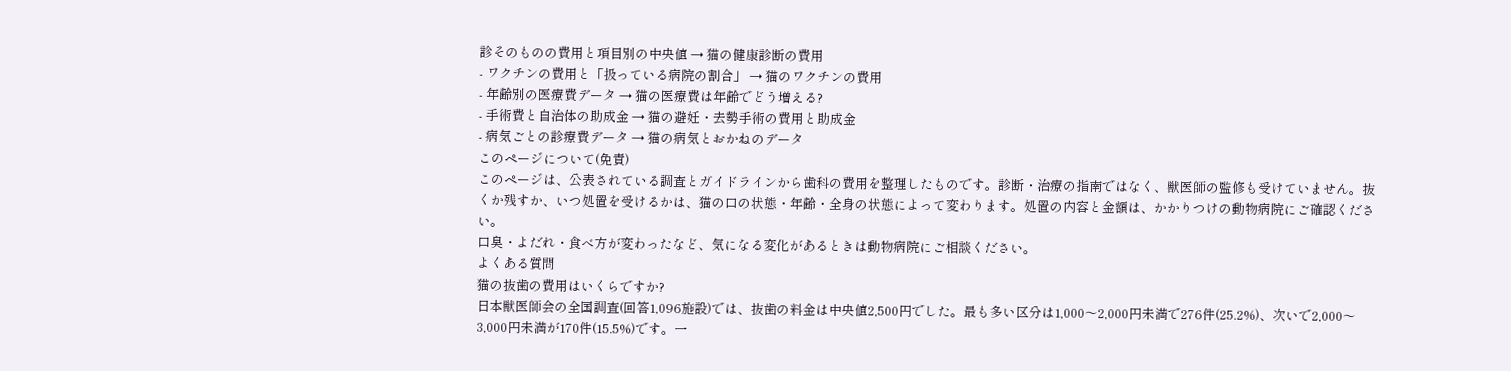診そのものの費用と項目別の中央値 → 猫の健康診断の費用
- ワクチンの費用と「扱っている病院の割合」 → 猫のワクチンの費用
- 年齢別の医療費データ → 猫の医療費は年齢でどう増える?
- 手術費と自治体の助成金 → 猫の避妊・去勢手術の費用と助成金
- 病気ごとの診療費データ → 猫の病気とおかねのデータ
このページについて(免責)
このページは、公表されている調査とガイドラインから歯科の費用を整理したものです。診断・治療の指南ではなく、獣医師の監修も受けていません。抜くか残すか、いつ処置を受けるかは、猫の口の状態・年齢・全身の状態によって変わります。処置の内容と金額は、かかりつけの動物病院にご確認ください。
口臭・よだれ・食べ方が変わったなど、気になる変化があるときは動物病院にご相談ください。
よくある質問
猫の抜歯の費用はいくらですか?
日本獣医師会の全国調査(回答1,096施設)では、抜歯の料金は中央値2,500円でした。最も多い区分は1,000〜2,000円未満で276件(25.2%)、次いで2,000〜3,000円未満が170件(15.5%)です。一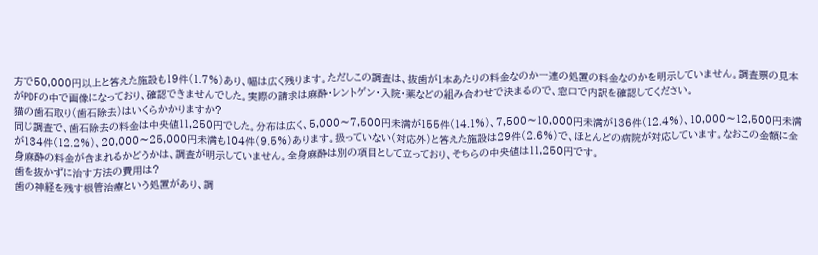方で50,000円以上と答えた施設も19件(1.7%)あり、幅は広く残ります。ただしこの調査は、抜歯が1本あたりの料金なのか一連の処置の料金なのかを明示していません。調査票の見本がPDFの中で画像になっており、確認できませんでした。実際の請求は麻酔・レントゲン・入院・薬などの組み合わせで決まるので、窓口で内訳を確認してください。
猫の歯石取り(歯石除去)はいくらかかりますか?
同じ調査で、歯石除去の料金は中央値11,250円でした。分布は広く、5,000〜7,500円未満が155件(14.1%)、7,500〜10,000円未満が136件(12.4%)、10,000〜12,500円未満が134件(12.2%)、20,000〜25,000円未満も104件(9.5%)あります。扱っていない(対応外)と答えた施設は29件(2.6%)で、ほとんどの病院が対応しています。なおこの金額に全身麻酔の料金が含まれるかどうかは、調査が明示していません。全身麻酔は別の項目として立っており、そちらの中央値は11,250円です。
歯を抜かずに治す方法の費用は?
歯の神経を残す根管治療という処置があり、調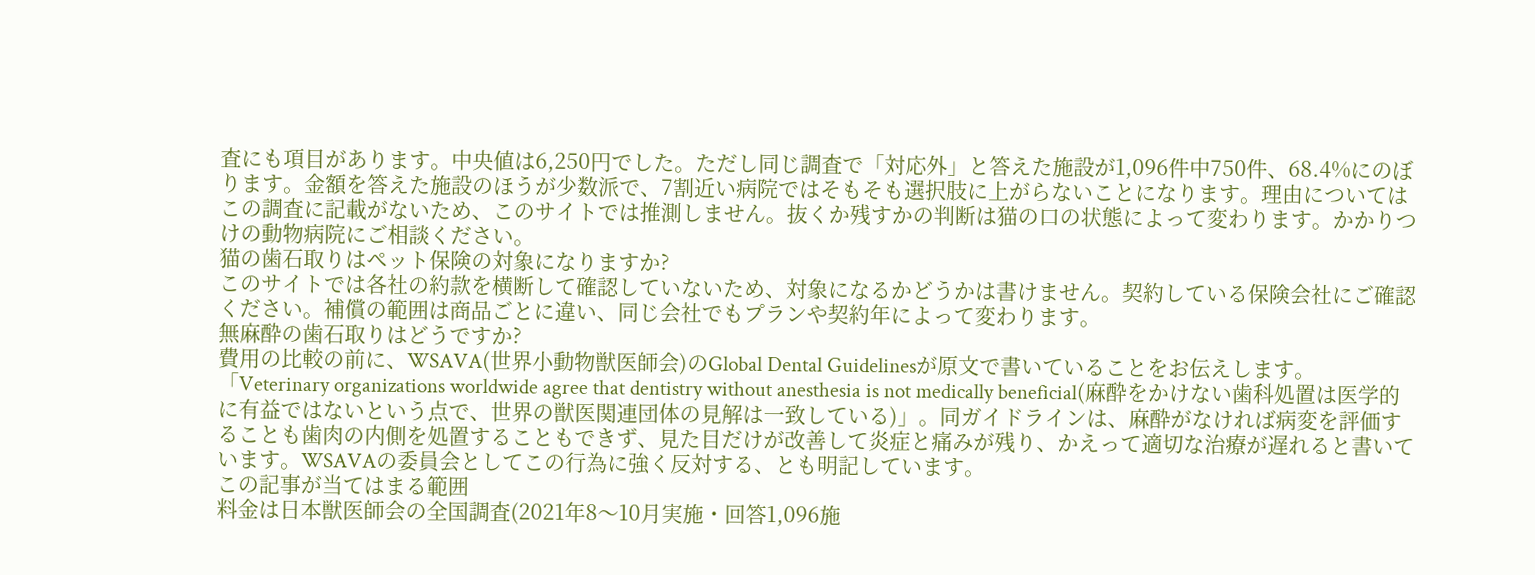査にも項目があります。中央値は6,250円でした。ただし同じ調査で「対応外」と答えた施設が1,096件中750件、68.4%にのぼります。金額を答えた施設のほうが少数派で、7割近い病院ではそもそも選択肢に上がらないことになります。理由についてはこの調査に記載がないため、このサイトでは推測しません。抜くか残すかの判断は猫の口の状態によって変わります。かかりつけの動物病院にご相談ください。
猫の歯石取りはペット保険の対象になりますか?
このサイトでは各社の約款を横断して確認していないため、対象になるかどうかは書けません。契約している保険会社にご確認ください。補償の範囲は商品ごとに違い、同じ会社でもプランや契約年によって変わります。
無麻酔の歯石取りはどうですか?
費用の比較の前に、WSAVA(世界小動物獣医師会)のGlobal Dental Guidelinesが原文で書いていることをお伝えします。「Veterinary organizations worldwide agree that dentistry without anesthesia is not medically beneficial(麻酔をかけない歯科処置は医学的に有益ではないという点で、世界の獣医関連団体の見解は一致している)」。同ガイドラインは、麻酔がなければ病変を評価することも歯肉の内側を処置することもできず、見た目だけが改善して炎症と痛みが残り、かえって適切な治療が遅れると書いています。WSAVAの委員会としてこの行為に強く反対する、とも明記しています。
この記事が当てはまる範囲
料金は日本獣医師会の全国調査(2021年8〜10月実施・回答1,096施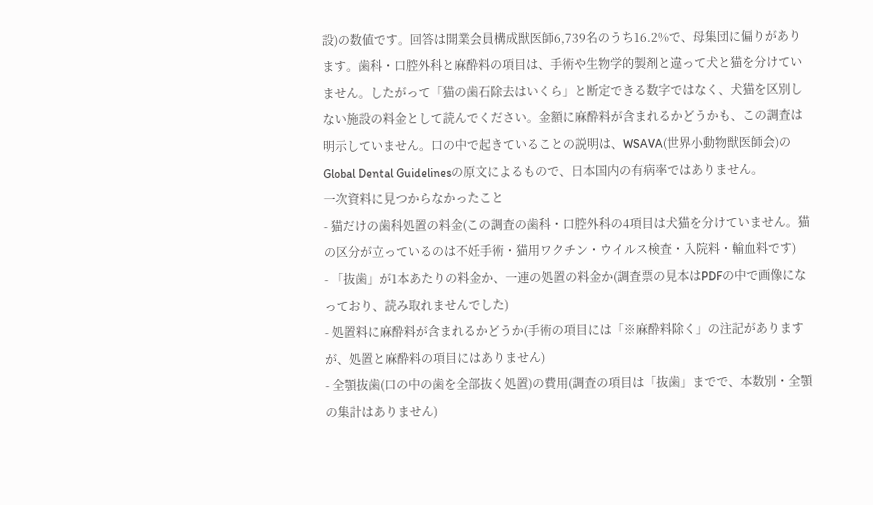設)の数値です。回答は開業会員構成獣医師6,739名のうち16.2%で、母集団に偏りがあります。歯科・口腔外科と麻酔料の項目は、手術や生物学的製剤と違って犬と猫を分けていません。したがって「猫の歯石除去はいくら」と断定できる数字ではなく、犬猫を区別しない施設の料金として読んでください。金額に麻酔料が含まれるかどうかも、この調査は明示していません。口の中で起きていることの説明は、WSAVA(世界小動物獣医師会)のGlobal Dental Guidelinesの原文によるもので、日本国内の有病率ではありません。
一次資料に見つからなかったこと
- 猫だけの歯科処置の料金(この調査の歯科・口腔外科の4項目は犬猫を分けていません。猫の区分が立っているのは不妊手術・猫用ワクチン・ウイルス検査・入院料・輸血料です)
- 「抜歯」が1本あたりの料金か、一連の処置の料金か(調査票の見本はPDFの中で画像になっており、読み取れませんでした)
- 処置料に麻酔料が含まれるかどうか(手術の項目には「※麻酔料除く」の注記がありますが、処置と麻酔料の項目にはありません)
- 全顎抜歯(口の中の歯を全部抜く処置)の費用(調査の項目は「抜歯」までで、本数別・全顎の集計はありません)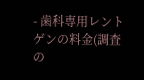- 歯科専用レントゲンの料金(調査の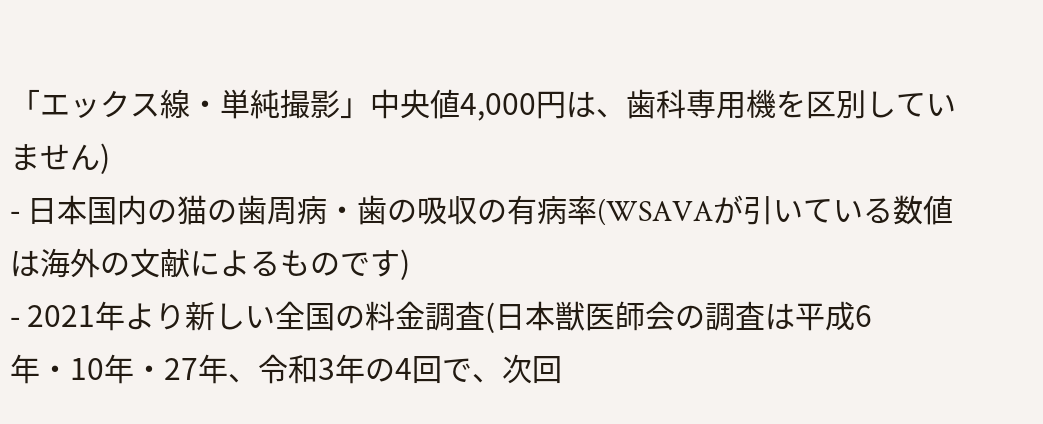「エックス線・単純撮影」中央値4,000円は、歯科専用機を区別していません)
- 日本国内の猫の歯周病・歯の吸収の有病率(WSAVAが引いている数値は海外の文献によるものです)
- 2021年より新しい全国の料金調査(日本獣医師会の調査は平成6年・10年・27年、令和3年の4回で、次回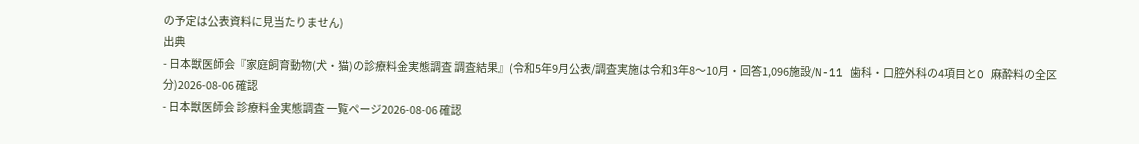の予定は公表資料に見当たりません)
出典
- 日本獣医師会『家庭飼育動物(犬・猫)の診療料金実態調査 調査結果』(令和5年9月公表/調査実施は令和3年8〜10月・回答1,096施設/N-11 歯科・口腔外科の4項目とO 麻酔料の全区分)2026-08-06 確認
- 日本獣医師会 診療料金実態調査 一覧ページ2026-08-06 確認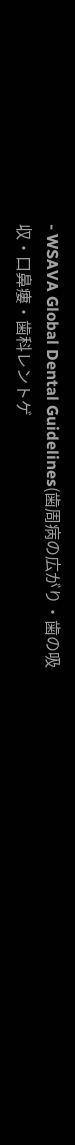- WSAVA Global Dental Guidelines(歯周病の広がり・歯の吸収・口鼻瘻・歯科レントゲ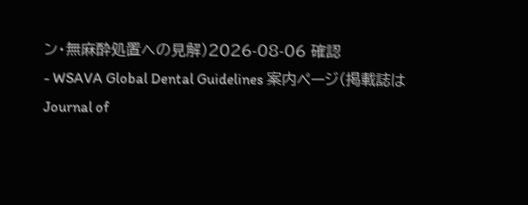ン・無麻酔処置への見解)2026-08-06 確認
- WSAVA Global Dental Guidelines 案内ページ(掲載誌はJournal of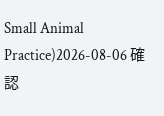Small Animal Practice)2026-08-06 確認